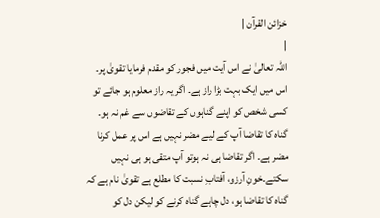خزائن القرآن |
|
اللہ تعالیٰ نے اس آیت میں فجور کو مقدم فرمایا تقویٰ پر۔ اس میں ایک بہت بڑا راز ہے۔ اگر یہ راز معلوم ہو جائے تو کسی شخص کو اپنے گناہوں کے تقاضوں سے غم نہ ہو۔ گناہ کا تقاضا آپ کے لیے مضر نہیں ہے اس پر عمل کرنا مضر ہے۔ اگر تقاضا ہی نہ ہوتو آپ متقی ہو ہی نہیں سکتے۔خونِ آرزو، آفتابِ نسبت کا مطلع ہے تقویٰ نام ہے کہ گناہ کا تقاضا ہو، دل چاہے گناہ کرنے کو لیکن دل کو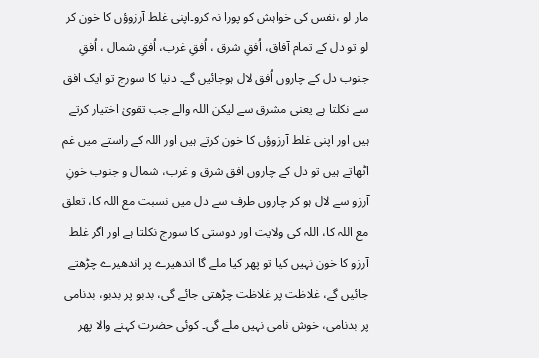مار لو ،نفس کی خواہش کو پورا نہ کرو۔اپنی غلط آرزوؤں کا خون کر لو تو دل کے تمام آفاق، اُفقِ شرق ، اُفقِ غرب، اُفقِ شمال ، اُفقِ جنوب دل کے چاروں اُفق لال ہوجائیں گے۔ دنیا کا سورج تو ایک افق سے نکلتا ہے یعنی مشرق سے لیکن اللہ والے جب تقویٰ اختیار کرتے ہیں اور اپنی غلط آرزوؤں کا خون کرتے ہیں اور اللہ کے راستے میں غم اٹھاتے ہیں تو دل کے چاروں افق شرق و غرب، شمال و جنوب خونِ آرزو سے لال ہو کر چاروں طرف سے دل میں نسبت مع اللہ کا، تعلق مع اللہ کا، اللہ کی ولایت اور دوستی کا سورج نکلتا ہے اور اگر غلط آرزو کا خون نہیں کیا تو پھر کیا ملے گا اندھیرے پر اندھیرے چڑھتے جائیں گے، غلاظت پر غلاظت چڑھتی جائے گی، بدبو پر بدبو، بدنامی پر بدنامی، خوش نامی نہیں ملے گی۔ کوئی حضرت کہنے والا پھر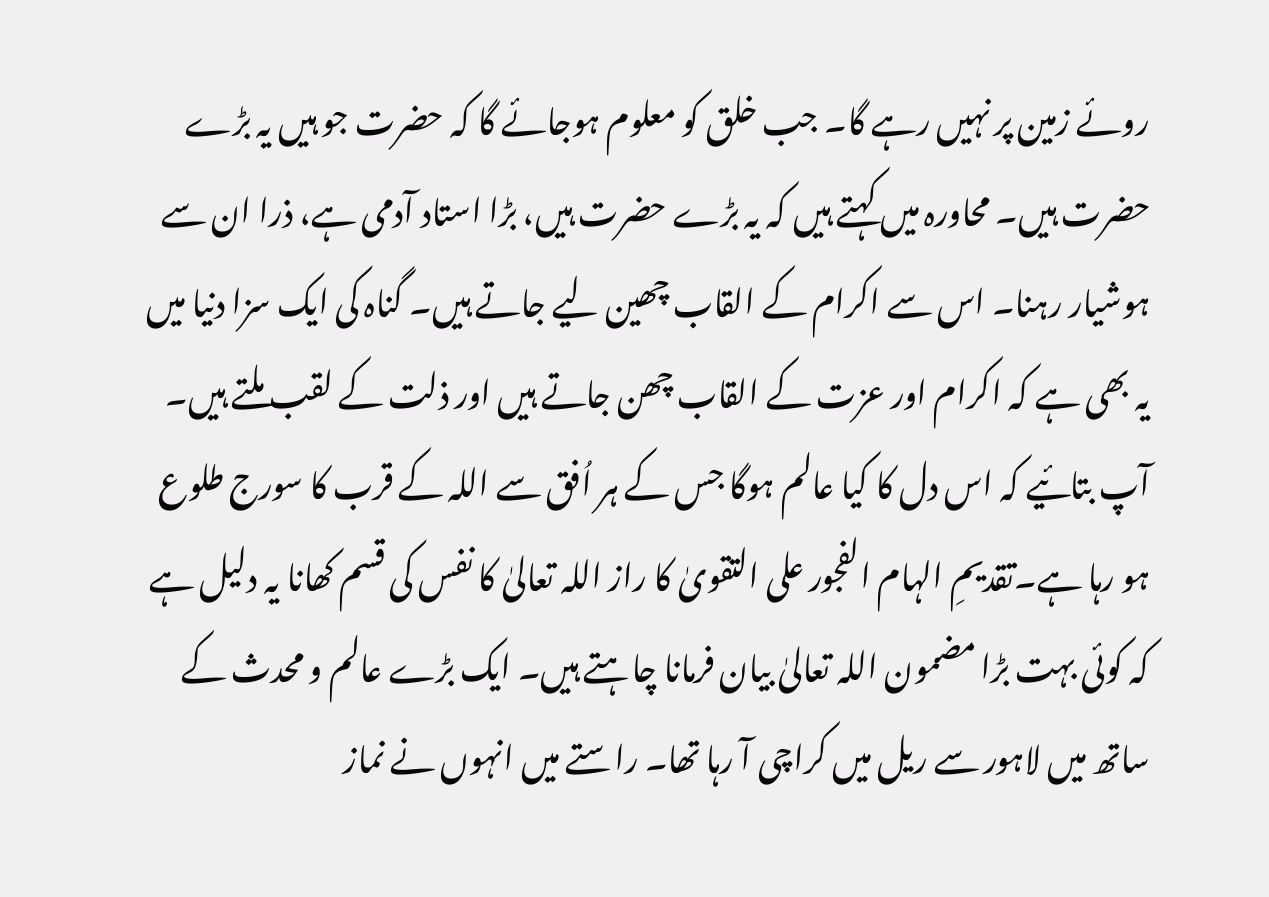روئے زمین پر نہیں رہے گا۔ جب خلق کو معلوم ہوجائے گا کہ حضرت جو ہیں یہ بڑے حضرت ہیں۔ محاورہ میں کہتے ہیں کہ یہ بڑے حضرت ہیں، بڑا استاد آدمی ہے، ذرا ان سے ہوشیار رہنا۔ اس سے اکرام کے القاب چھین لیے جاتے ہیں۔ گناہ کی ایک سزا دنیا میں یہ بھی ہے کہ اکرام اور عزت کے القاب چھن جاتے ہیں اور ذلت کے لقب ملتے ہیں۔ آپ بتائیے کہ اس دل کا کیا عالم ہوگا جس کے ہر اُفق سے اللہ کے قرب کا سورج طلوع ہو رہا ہے۔تقدیمِ الہام الفجور علی التقویٰ کا راز اللہ تعالیٰ کا نفس کی قسم کھانا یہ دلیل ہے کہ کوئی بہت بڑا مضمون اللہ تعالیٰ بیان فرمانا چاہتے ہیں۔ ایک بڑے عالم و محدث کے ساتھ میں لاہور سے ریل میں کراچی آ رہا تھا۔ راستے میں انہوں نے نماز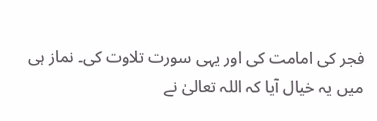فجر کی امامت کی اور یہی سورت تلاوت کی۔ نماز ہی میں یہ خیال آیا کہ اللہ تعالیٰ نے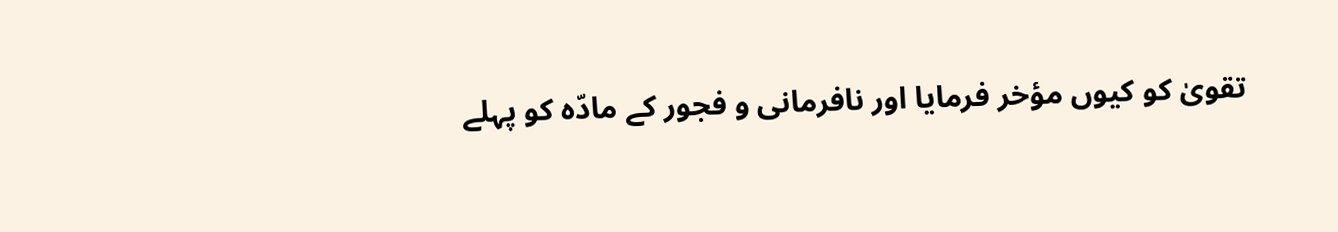تقویٰ کو کیوں مؤخر فرمایا اور نافرمانی و فجور کے مادّہ کو پہلے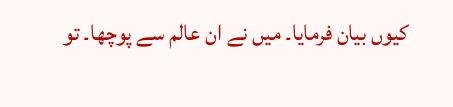کیوں بیان فرمایا۔ میں نے ان عالم سے پوچھا۔ تو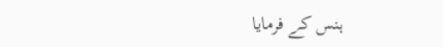ہنس کے فرمایا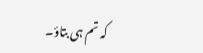کہ تم ہی بتاؤ۔